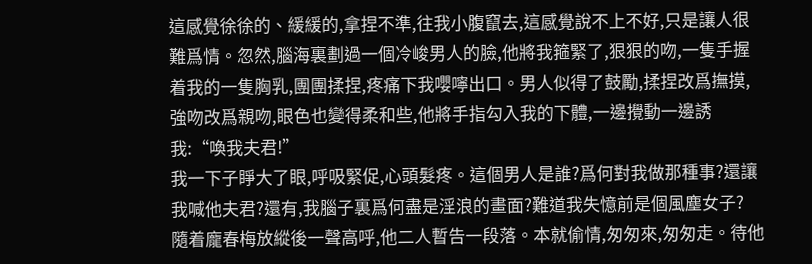這感覺徐徐的、緩緩的,拿捏不準,往我小腹竄去,這感覺說不上不好,只是讓人很難爲情。忽然,腦海裏劃過一個冷峻男人的臉,他將我箍緊了,狠狠的吻,一隻手握着我的一隻胸乳,團團揉捏,疼痛下我嚶嚀出口。男人似得了鼓勵,揉捏改爲撫摸,強吻改爲親吻,眼色也變得柔和些,他將手指勾入我的下體,一邊攪動一邊誘我:“喚我夫君!”
我一下子睜大了眼,呼吸緊促,心頭髮疼。這個男人是誰?爲何對我做那種事?還讓我喊他夫君?還有,我腦子裏爲何盡是淫浪的畫面?難道我失憶前是個風塵女子?
隨着龐春梅放縱後一聲高呼,他二人暫告一段落。本就偷情,匆匆來,匆匆走。待他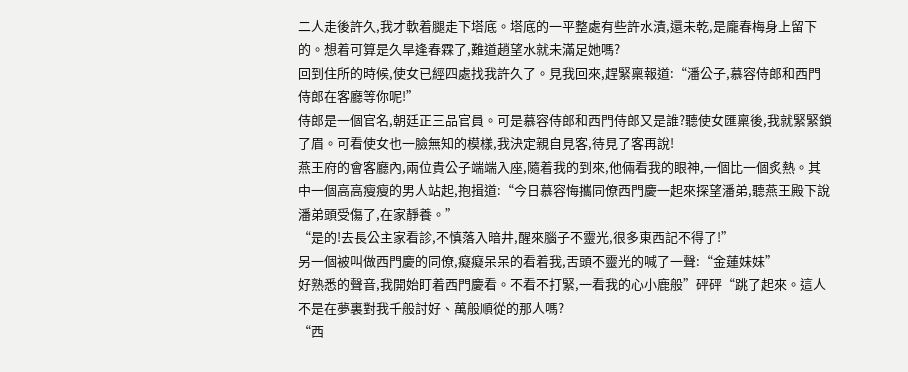二人走後許久,我才軟着腿走下塔底。塔底的一平整處有些許水漬,還未乾,是龐春梅身上留下的。想着可算是久旱逢春霖了,難道趙望水就未滿足她嗎?
回到住所的時候,使女已經四處找我許久了。見我回來,趕緊稟報道:“潘公子,慕容侍郎和西門侍郎在客廳等你呢!”
侍郎是一個官名,朝廷正三品官員。可是慕容侍郎和西門侍郎又是誰?聽使女匯稟後,我就緊緊鎖了眉。可看使女也一臉無知的模樣,我決定親自見客,待見了客再說!
燕王府的會客廳內,兩位貴公子端端入座,隨着我的到來,他倆看我的眼神,一個比一個炙熱。其中一個高高瘦瘦的男人站起,抱揖道:“今日慕容悔攜同僚西門慶一起來探望潘弟,聽燕王殿下說潘弟頭受傷了,在家靜養。”
“是的!去長公主家看診,不慎落入暗井,醒來腦子不靈光,很多東西記不得了!”
另一個被叫做西門慶的同僚,癡癡呆呆的看着我,舌頭不靈光的喊了一聲:“金蓮妹妹”
好熟悉的聲音,我開始盯着西門慶看。不看不打緊,一看我的心小鹿般”砰砰“跳了起來。這人不是在夢裏對我千般討好、萬般順從的那人嗎?
“西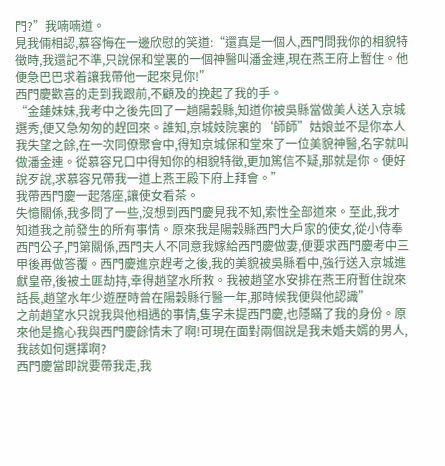門?”我喃喃道。
見我倆相認,慕容悔在一邊欣慰的笑道:“還真是一個人,西門問我你的相貌特徵時,我還記不準,只說保和堂裏的一個神醫叫潘金連,現在燕王府上暫住。他便急巴巴求着讓我帶他一起來見你!”
西門慶歡喜的走到我跟前,不顧及的挽起了我的手。
“金蓮妹妹,我考中之後先回了一趟陽穀縣,知道你被吳縣當做美人送入京城選秀,便又急匆匆的趕回來。誰知,京城妓院裏的‘師師”姑娘並不是你本人我失望之餘,在一次同僚聚會中,得知京城保和堂來了一位美貌神醫,名字就叫做潘金連。從慕容兄口中得知你的相貌特徵,更加篤信不疑,那就是你。便好說歹說,求慕容兄帶我一道上燕王殿下府上拜會。”
我帶西門慶一起落座,讓使女看茶。
失憶關係,我多問了一些,沒想到西門慶見我不知,索性全部道來。至此,我才知道我之前發生的所有事情。原來我是陽穀縣西門大戶家的使女,從小侍奉西門公子,門第關係,西門夫人不同意我嫁給西門慶做妻,便要求西門慶考中三甲後再做答覆。西門慶進京趕考之後,我的美貌被吳縣看中,強行送入京城進獻皇帝,後被土匪劫持,幸得趙望水所救。我被趙望水安排在燕王府暫住說來話長,趙望水年少遊歷時曾在陽穀縣行醫一年,那時候我便與他認識”
之前趙望水只說我與他相遇的事情,隻字未提西門慶,也隱瞞了我的身份。原來他是擔心我與西門慶餘情未了啊!可現在面對兩個說是我未婚夫婿的男人,我該如何選擇啊?
西門慶當即說要帶我走,我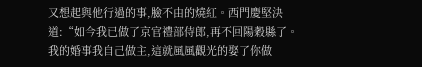又想起與他行過的事,臉不由的燒紅。西門慶堅決道:“如今我已做了京官禮部侍郎,再不回陽穀縣了。我的婚事我自己做主,這就風風觀光的娶了你做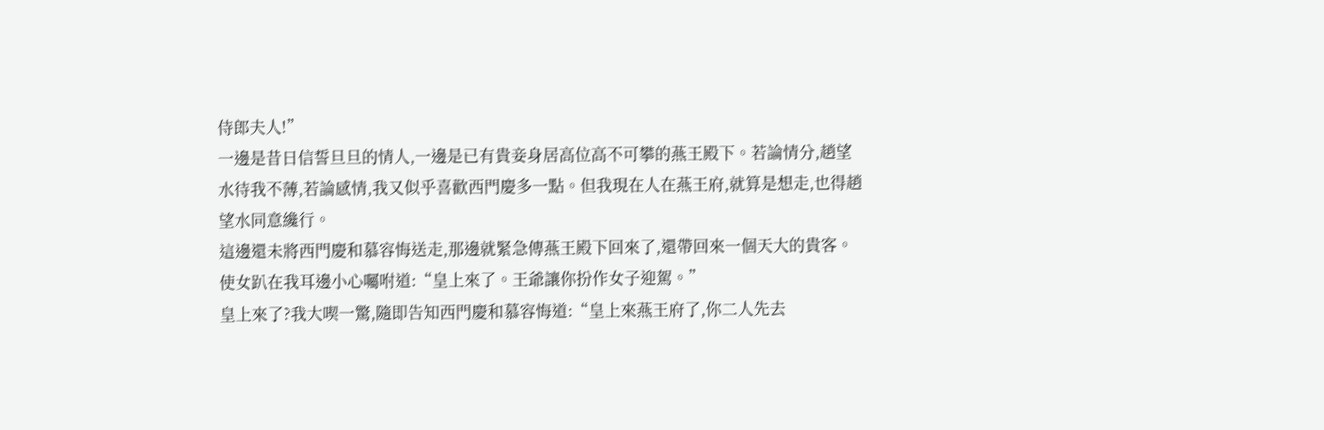侍郎夫人!”
一邊是昔日信誓旦旦的情人,一邊是已有貴妾身居高位高不可攀的燕王殿下。若論情分,趙望水待我不薄,若論感情,我又似乎喜歡西門慶多一點。但我現在人在燕王府,就算是想走,也得趙望水同意纔行。
這邊還未將西門慶和慕容悔送走,那邊就緊急傳燕王殿下回來了,還帶回來一個天大的貴客。
使女趴在我耳邊小心囑咐道:“皇上來了。王爺讓你扮作女子迎駕。”
皇上來了?我大喫一驚,隨即告知西門慶和慕容悔道:“皇上來燕王府了,你二人先去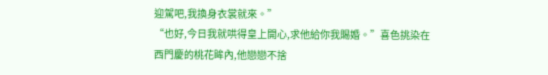迎駕吧,我換身衣裳就來。”
“也好,今日我就哄得皇上開心,求他給你我賜婚。”喜色挑染在西門慶的桃花眸內,他戀戀不捨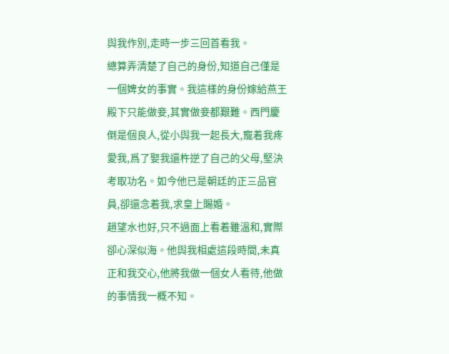與我作別,走時一步三回首看我。
總算弄清楚了自己的身份,知道自己僅是一個婢女的事實。我這樣的身份嫁給燕王殿下只能做妾,其實做妾都艱難。西門慶倒是個良人,從小與我一起長大,寵着我疼愛我,爲了娶我還杵逆了自己的父母,堅決考取功名。如今他已是朝廷的正三品官員,卻還念着我,求皇上賜婚。
趙望水也好,只不過面上看着雖溫和,實際卻心深似海。他與我相處這段時間,未真正和我交心,他將我做一個女人看待,他做的事情我一概不知。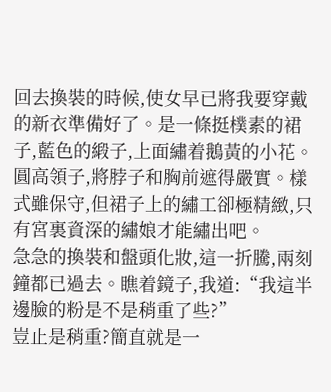回去換裝的時候,使女早已將我要穿戴的新衣準備好了。是一條挺樸素的裙子,藍色的緞子,上面繡着鵝黃的小花。圓高領子,將脖子和胸前遮得嚴實。樣式雖保守,但裙子上的繡工卻極精緻,只有宮裏資深的繡娘才能繡出吧。
急急的換裝和盤頭化妝,這一折騰,兩刻鐘都已過去。瞧着鏡子,我道:“我這半邊臉的粉是不是稍重了些?”
豈止是稍重?簡直就是一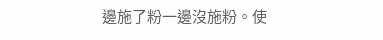邊施了粉一邊沒施粉。使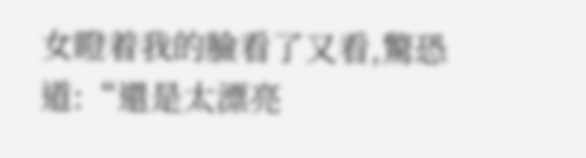女瞪着我的臉看了又看,驚恐道:“還是太漂亮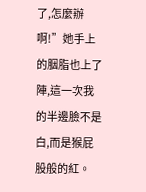了,怎麼辦啊!”她手上的胭脂也上了陣,這一次我的半邊臉不是白,而是猴屁股般的紅。